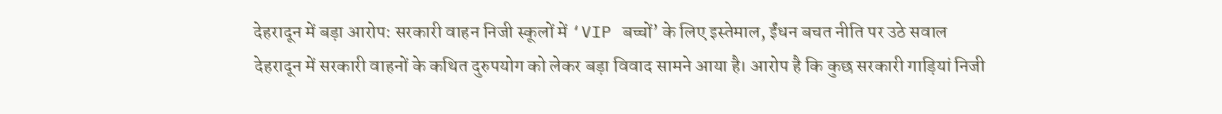देहरादून में बड़ा आरोप: सरकारी वाहन निजी स्कूलों में ‘VIP बच्चों’ के लिए इस्तेमाल, ईंधन बचत नीति पर उठे सवाल
देहरादून में सरकारी वाहनों के कथित दुरुपयोग को लेकर बड़ा विवाद सामने आया है। आरोप है कि कुछ सरकारी गाड़ियां निजी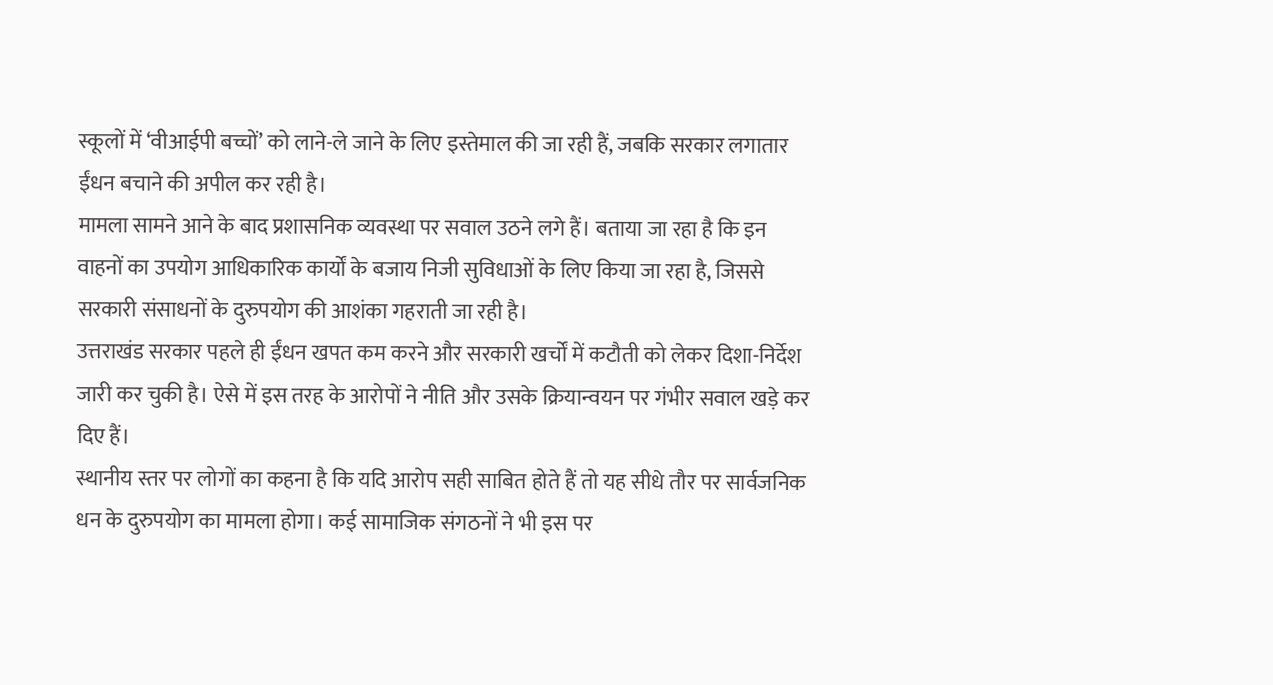स्कूलों में ‘वीआईपी बच्चों’ को लाने-ले जाने के लिए इस्तेमाल की जा रही हैं, जबकि सरकार लगातार ईंधन बचाने की अपील कर रही है।
मामला सामने आने के बाद प्रशासनिक व्यवस्था पर सवाल उठने लगे हैं। बताया जा रहा है कि इन वाहनों का उपयोग आधिकारिक कार्यों के बजाय निजी सुविधाओं के लिए किया जा रहा है, जिससे सरकारी संसाधनों के दुरुपयोग की आशंका गहराती जा रही है।
उत्तराखंड सरकार पहले ही ईंधन खपत कम करने और सरकारी खर्चों में कटौती को लेकर दिशा-निर्देश जारी कर चुकी है। ऐसे में इस तरह के आरोपों ने नीति और उसके क्रियान्वयन पर गंभीर सवाल खड़े कर दिए हैं।
स्थानीय स्तर पर लोगों का कहना है कि यदि आरोप सही साबित होते हैं तो यह सीधे तौर पर सार्वजनिक धन के दुरुपयोग का मामला होगा। कई सामाजिक संगठनों ने भी इस पर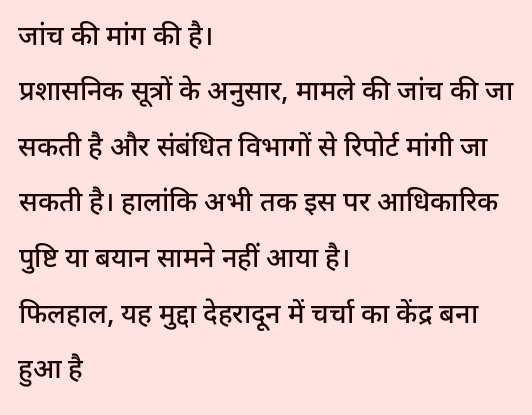जांच की मांग की है।
प्रशासनिक सूत्रों के अनुसार, मामले की जांच की जा सकती है और संबंधित विभागों से रिपोर्ट मांगी जा सकती है। हालांकि अभी तक इस पर आधिकारिक पुष्टि या बयान सामने नहीं आया है।
फिलहाल, यह मुद्दा देहरादून में चर्चा का केंद्र बना हुआ है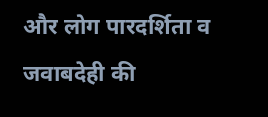और लोग पारदर्शिता व जवाबदेही की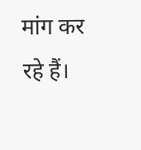मांग कर रहे हैं।